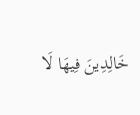خَالِدِينَ فِيهَا لَا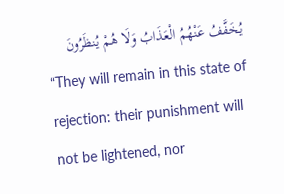يُخَفَّفُ عَنْهُمُ الْعَذَابُ وَلَا هُمْ يُنظَرُونَ
“They will remain in this state of rejection: their punishment will not be lightened, nor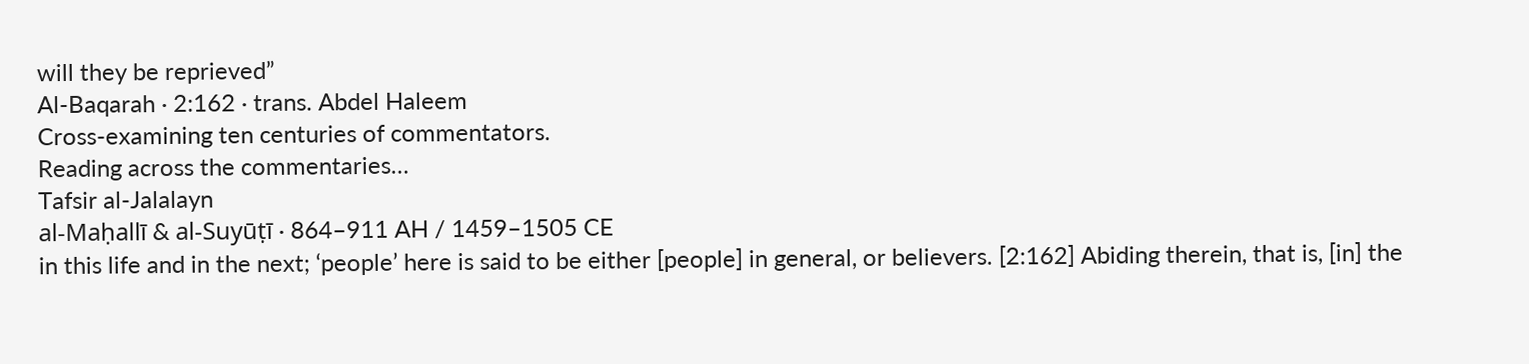will they be reprieved”
Al-Baqarah · 2:162 · trans. Abdel Haleem
Cross-examining ten centuries of commentators.
Reading across the commentaries…
Tafsir al-Jalalayn
al-Maḥallī & al-Suyūṭī · 864–911 AH / 1459–1505 CE
in this life and in the next; ‘people’ here is said to be either [people] in general, or believers. [2:162] Abiding therein, that is, [in] the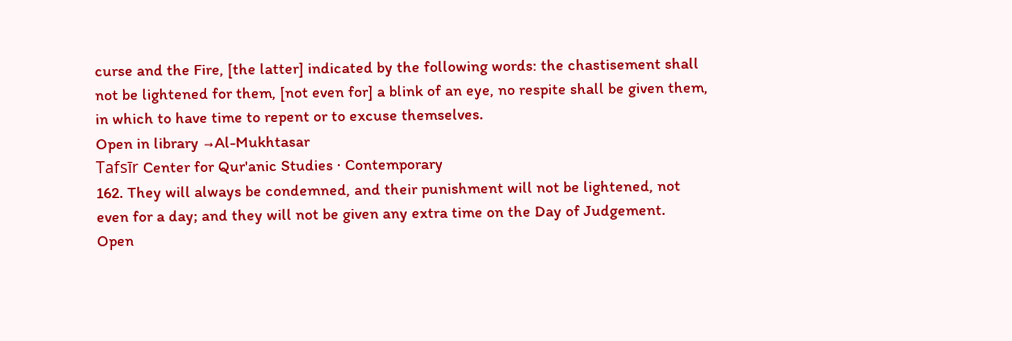curse and the Fire, [the latter] indicated by the following words: the chastisement shall not be lightened for them, [not even for] a blink of an eye, no respite shall be given them, in which to have time to repent or to excuse themselves.
Open in library →Al-Mukhtasar
Tafsīr Center for Qur'anic Studies · Contemporary
162. They will always be condemned, and their punishment will not be lightened, not even for a day; and they will not be given any extra time on the Day of Judgement.
Open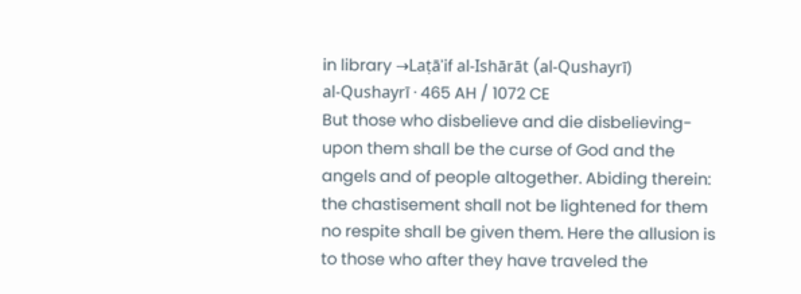in library →Laṭāʾif al-Ishārāt (al-Qushayrī)
al-Qushayrī · 465 AH / 1072 CE
But those who disbelieve and die disbelieving-upon them shall be the curse of God and the angels and of people altogether. Abiding therein: the chastisement shall not be lightened for them no respite shall be given them. Here the allusion is to those who after they have traveled the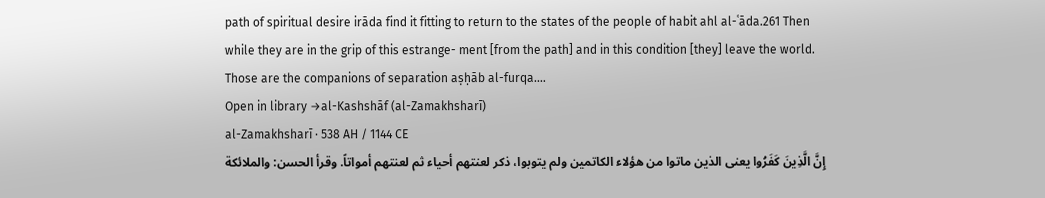path of spiritual desire irāda find it fitting to return to the states of the people of habit ahl al-ʿāda.261 Then while they are in the grip of this estrange- ment [from the path] and in this condition [they] leave the world. Those are the companions of separation aṣḥāb al-furqa.…
Open in library →al-Kashshāf (al-Zamakhsharī)
al-Zamakhsharī · 538 AH / 1144 CE
إِنَّ الَّذِينَ كَفَرُوا يعنى الذين ماتوا من هؤلاء الكاتمين ولم يتوبوا، ذكر لعنتهم أحياء ثم لعنتهم أمواتاً. وقرأ الحسن: والملائكة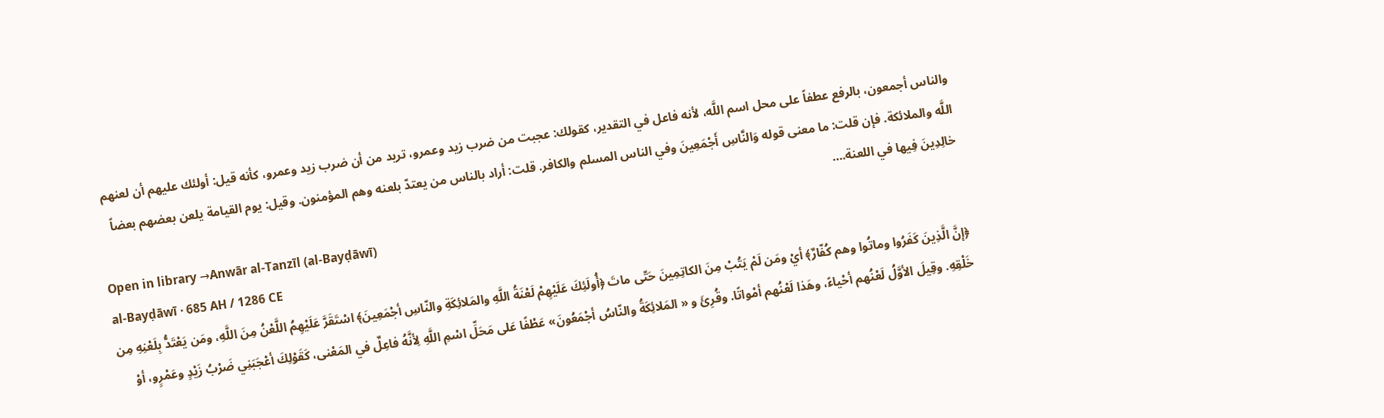والناس أجمعون، بالرفع عطفاً على محل اسم اللَّه، لأنه فاعل في التقدير، كقولك: عجبت من ضرب زيد وعمرو، تريد من أن ضرب زيد وعمرو، كأنه قيل: أولئك عليهم أن لعنهم اللَّه والملائكة. فإن قلت: ما معنى قوله وَالنَّاسِ أَجْمَعِينَ وفي الناس المسلم والكافر. قلت: أراد بالناس من يعتدّ بلعنه وهم المؤمنون. وقيل: يوم القيامة يلعن بعضهم بعضاً خالِدِينَ فِيها في اللعنة.…
Open in library →Anwār al-Tanzīl (al-Bayḍāwī)
al-Bayḍāwī · 685 AH / 1286 CE
﴿إنَّ الَّذِينَ كَفَرُوا وماتُوا وهم كُفّارٌ﴾ أيْ ومَن لَمْ يَتُبْ مِنَ الكاتِمِينَ حَتّى ماتَ ﴿أُولَئِكَ عَلَيْهِمْ لَعْنَةُ اللَّهِ والمَلائِكَةِ والنّاسِ أجْمَعِينَ﴾ اسْتَقَرَّ عَلَيْهِمُ اللَّعْنُ مِنَ اللَّهِ، ومَن يَعْتَدُّ بِلَعْنِهِ مِن خَلْقِهِ. وقِيلَ الأوَّلُ لَعْنُهم أحْياءً، وهَذا لَعْنُهم أمْواتًا. وقُرِئَ و « المَلائِكَةُ والنّاسُ أجْمَعُونَ» عَطْفًا عَلى مَحَلِّ اسْمِ اللَّهِ لِأنَّهُ فاعِلٌ في المَعْنى، كَقَوْلِكَ أعْجَبَنِي ضَرْبُ زَيْدٍ وعَمْرٍو، أوْ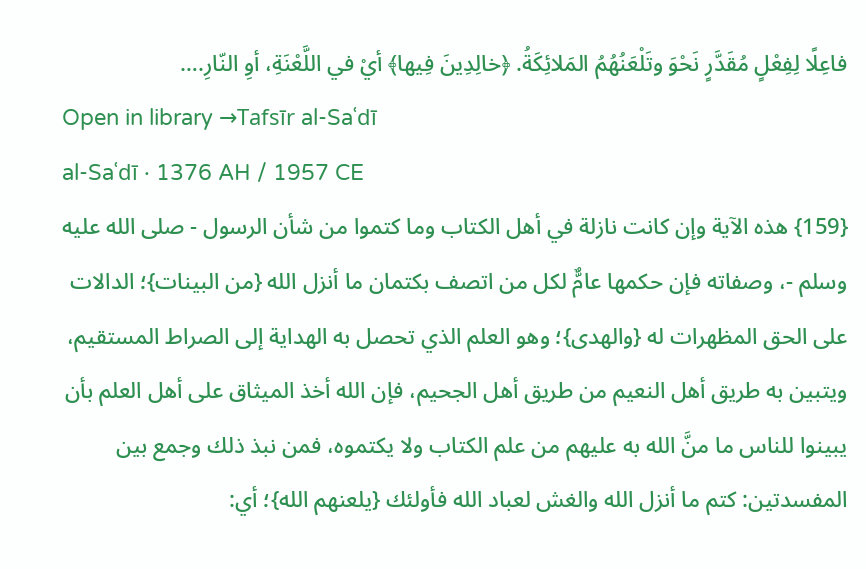فاعِلًا لِفِعْلٍ مُقَدَّرٍ نَحْوَ وتَلْعَنُهُمُ المَلائِكَةُ. ﴿خالِدِينَ فِيها﴾ أيْ في اللَّعْنَةِ، أوِ النّارِ.…
Open in library →Tafsīr al-Saʿdī
al-Saʿdī · 1376 AH / 1957 CE
{159} هذه الآية وإن كانت نازلة في أهل الكتاب وما كتموا من شأن الرسول - صلى الله عليه وسلم -، وصفاته فإن حكمها عامٌّ لكل من اتصف بكتمان ما أنزل الله {من البينات}؛ الدالات على الحق المظهرات له {والهدى}؛ وهو العلم الذي تحصل به الهداية إلى الصراط المستقيم، ويتبين به طريق أهل النعيم من طريق أهل الجحيم، فإن الله أخذ الميثاق على أهل العلم بأن يبينوا للناس ما منَّ الله به عليهم من علم الكتاب ولا يكتموه، فمن نبذ ذلك وجمع بين المفسدتين: كتم ما أنزل الله والغش لعباد الله فأولئك {يلعنهم الله}؛ أي: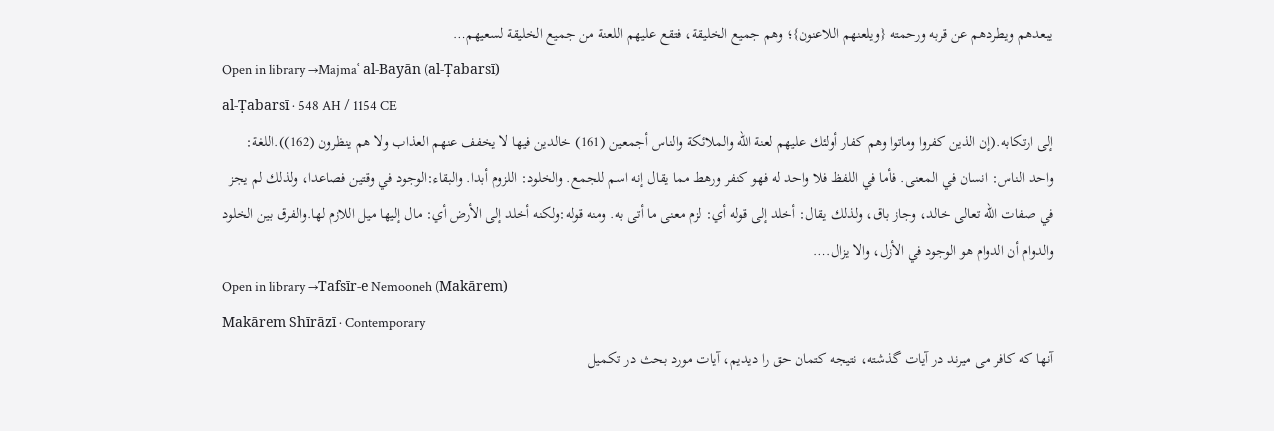يبعدهم ويطردهم عن قربه ورحمته {ويلعنهم اللاعنون}؛ وهم جميع الخليقة، فتقع عليهم اللعنة من جميع الخليقة لسعيهم…
Open in library →Majmaʿ al-Bayān (al-Ṭabarsī)
al-Ṭabarsī · 548 AH / 1154 CE
إلى ارتكابه.(إن الذين كفروا وماتوا وهم كفار أولئك عليهم لعنة الله والملائكة والناس أجمعين (161) خالدين فيها لا يخفف عنهم العذاب ولا هم ينظرون (162)).اللغة: واحد الناس: انسان في المعنى. فأما في اللفظ فلا واحد له فهو كنفر ورهط مما يقال إنه اسم للجمع. والخلود: اللزوم أبدا. والبقاء:الوجود في وقتين فصاعدا، ولذلك لم يجز في صفات الله تعالى خالد، وجاز باق، ولذلك يقال: أخلد إلى قوله أي: لزم معنى ما أتى به. ومنه قوله:ولكنه أخلد إلى الأرض أي: مال إليها ميل اللازم لها.والفرق بين الخلود والدوام أن الدوام هو الوجود في الأزل، والا يزال.…
Open in library →Tafsīr-e Nemooneh (Makārem)
Makārem Shīrāzī · Contemporary
آنها که کافر مى میرند در آیات گذشته، نتیجه کتمان حق را دیدیم، آیات مورد بحث در تکمیل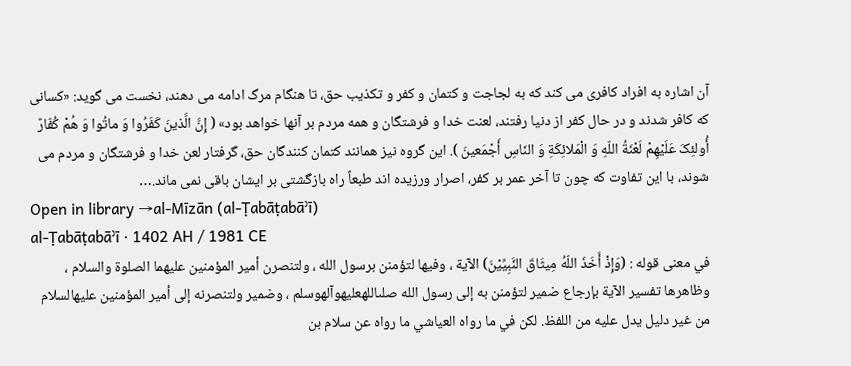آن اشاره به افراد کافرى مى کند که به لجاجت و کتمان و کفر و تکذیب حق، تا هنگام مرگ ادامه مى دهند، نخست مى گوید: «کسانى که کافر شدند و در حال کفر از دنیا رفتند، لعنت خدا و فرشتگان و همه مردم بر آنها خواهد بود» ( إِنَّ الَّذینَ کَفَرُوا وَ ماتُوا وَ هُمْ کُفّارٌ أُولئِکَ عَلَیْهِمْ لَعْنَةُ اللّهِ وَ الْمَلائِکَةِ وَ النّاسِ أَجْمَعینَ ). این گروه نیز همانند کتمان کنندگان حق، گرفتار لعن خدا و فرشتگان و مردم مى شوند، با این تفاوت که چون تا آخر عمر بر کفر، اصرار ورزیده اند طبعاً راه بازگشتى بر ایشان باقى نمى ماند.…
Open in library →al-Mīzān (al-Ṭabāṭabāʾī)
al-Ṭabāṭabāʾī · 1402 AH / 1981 CE
في معنى قوله : (وَإِذْ أَخَذَ اللّهُ مِيثَاقَ النَّبِيِّيْنَ) الآية ، وفيها لتؤمنن برسول الله ، ولتنصرن أمير المؤمنين عليهما الصلوة والسلام ، وظاهرها تفسير الآية بإرجاع ضمير لتؤمنن به إلى رسول الله صلىاللهعليهوآلهوسلم ، وضمير ولتنصرنه إلى أمير المؤمنين عليهالسلام من غير دليل يدل عليه من اللفظ. لكن في ما رواه العياشي ما رواه عن سلام بن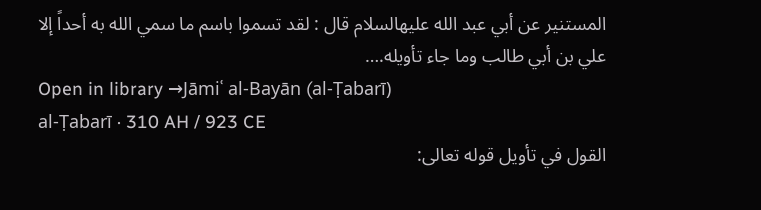المستنير عن أبي عبد الله عليهالسلام قال : لقد تسموا باسم ما سمي الله به أحداً إلا علي بن أبي طالب وما جاء تأويله.…
Open in library →Jāmiʿ al-Bayān (al-Ṭabarī)
al-Ṭabarī · 310 AH / 923 CE
القول في تأويل قوله تعالى: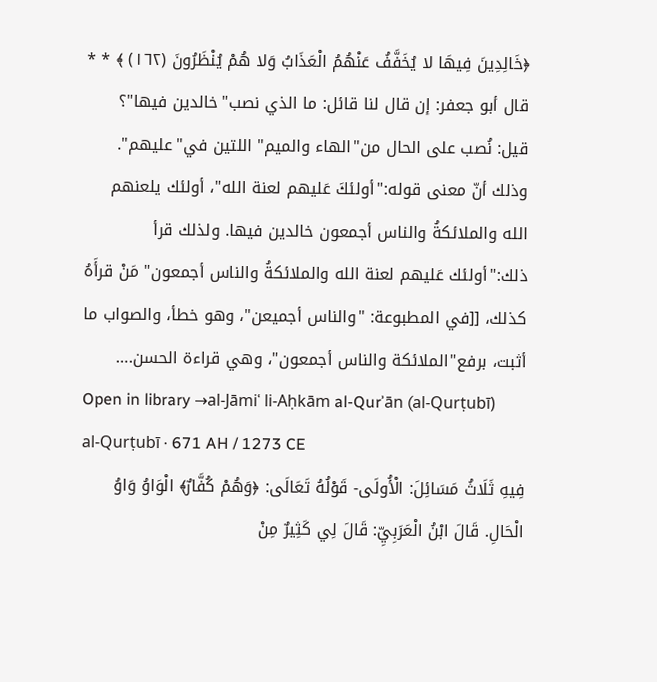﴿خَالِدِينَ فِيهَا لا يُخَفَّفُ عَنْهُمُ الْعَذَابُ وَلا هُمْ يُنْظَرُونَ (١٦٢) ﴾ * * قال أبو جعفر: إن قال لنا قائل: ما الذي نصب"خالدين فيها"؟ قيل: نُصب على الحال من"الهاء والميم" اللتين في"عليهم". وذلك أنّ معنى قوله:"أولئكَ عَليهم لعنة الله"، أولئك يلعنهم الله والملائكةُ والناس أجمعون خالدين فيها. ولذلك قرأ ذلك:"أولئك عَليهم لعنة الله والملائكةُ والناس أجمعون" مَنْ قرأَهُ كذلك، [[في المطبوعة: "والناس أجميعن"، وهو خطأ، والصواب ما أثبت، برفع"الملائكة والناس أجمعون"، وهي قراءة الحسن.…
Open in library →al-Jāmiʿ li-Aḥkām al-Qurʾān (al-Qurṭubī)
al-Qurṭubī · 671 AH / 1273 CE
فِيهِ ثَلَاثُ مَسَائِلَ: الْأُولَى- قَوْلُهُ تَعَالَى: ﴿وَهُمْ كُفَّارٌ﴾ الْوَاوُ وَاوُ الْحَالِ. قَالَ ابْنُ الْعَرَبِيِّ: قَالَ لِي كَثِيرٌ مِنْ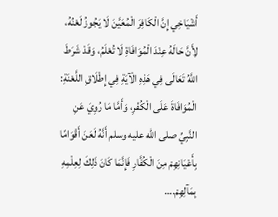أَشْيَاخِي إِنَّ الْكَافِرَ الْمُعَيَّنَ لَا يَجُوزُ لَعْنُهُ، لِأَنَّ حَالَهُ عِنْدَ الْمُوَافَاةِ لَا تُعْلَمُ، وَقَدْ شَرَطَ اللَّهُ تَعَالَى فِي هَذِهِ الْآيَةِ فِي إِطْلَاقِ اللَّعْنَةِ: الْمُوَافَاةَ عَلَى الْكُفْرِ، وَأَمَّا مَا رُوِيَ عَنِ النَّبِيِّ صلى الله عليه وسلم أَنَّهُ لَعَنَ أَقْوَامًا بِأَعْيَانِهِمْ مِنَ الْكُفَّارِ فَإِنَّمَا كَانَ ذَلِكَ لِعِلْمِهِ بِمَآلِهِمْ.…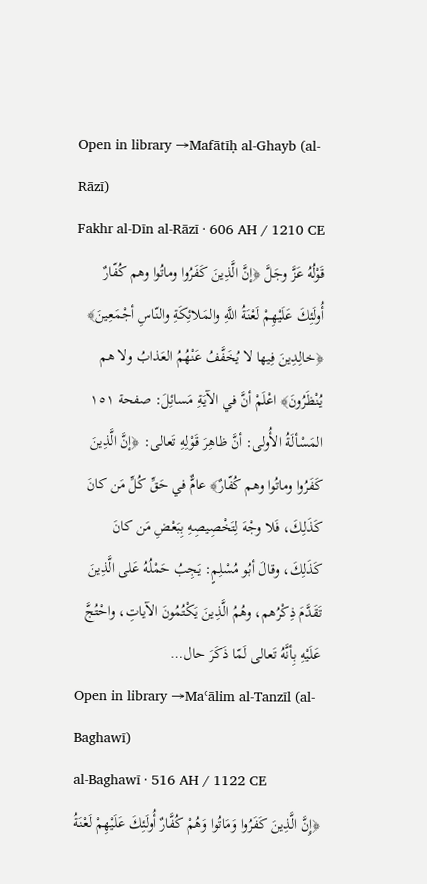Open in library →Mafātīḥ al-Ghayb (al-Rāzī)
Fakhr al-Dīn al-Rāzī · 606 AH / 1210 CE
قَوْلُهُ عَزَّ وجَلَّ ﴿إنَّ الَّذِينَ كَفَرُوا وماتُوا وهم كُفّارٌ أُولَئِكَ عَلَيْهِمْ لَعْنَةُ اللَّهِ والمَلائِكَةِ والنّاسِ أجْمَعِينَ﴾ ﴿خالِدِينَ فِيها لا يُخَفَّفُ عَنْهُمُ العَذابُ ولا هم يُنْظَرُونَ﴾ اعْلَمْ أنَّ في الآيَةِ مَسائِلَ: صفحة ١٥١ المَسْألَةُ الأُولى: أنَّ ظاهِرَ قَوْلِهِ تَعالى: ﴿إنَّ الَّذِينَ كَفَرُوا وماتُوا وهم كُفّارٌ﴾ عامٌّ في حَقِّ كُلِّ مَن كانَ كَذَلِكَ، فَلا وجْهَ لِتَخْصِيصِهِ بِبَعْضِ مَن كانَ كَذَلِكَ، وقالَ أبُو مُسْلِمٍ: يَجِبُ حَمْلُهُ عَلى الَّذِينَ تَقَدَّمَ ذِكْرُهم، وهُمُ الَّذِينَ يَكْتُمُونَ الآياتِ، واحْتُجَّ عَلَيْهِ بِأنَّهُ تَعالى لَمّا ذَكَرَ حال…
Open in library →Maʿālim al-Tanzīl (al-Baghawī)
al-Baghawī · 516 AH / 1122 CE
﴿إِنَّ الَّذِينَ كَفَرُوا وَمَاتُوا وَهُمْ كُفَّارٌ أُولَئِكَ عَلَيْهِمْ لَعْنَةُ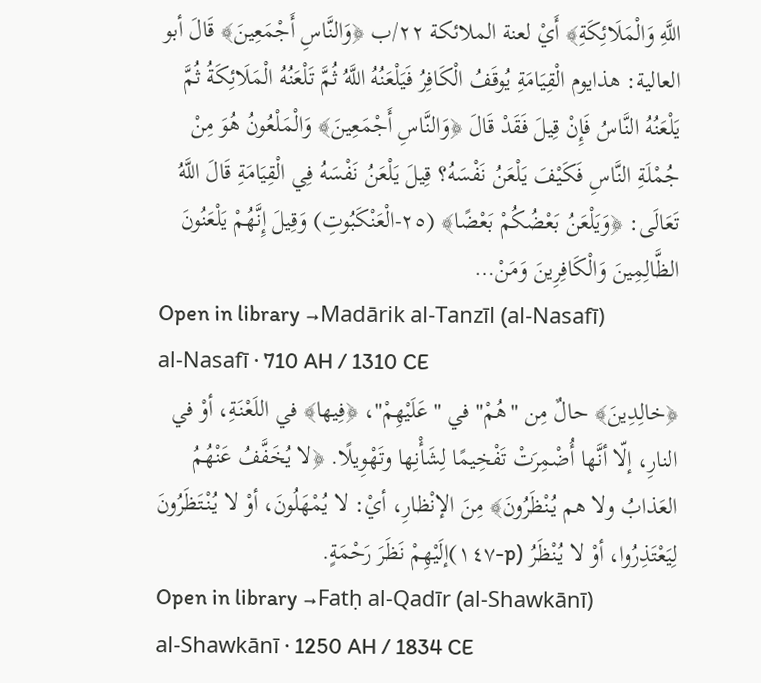اللَّهِ وَالْمَلَائِكَةِ﴾ أَيْ لعنة الملائكة ٢٢/ب ﴿وَالنَّاسِ أَجْمَعِينَ﴾ قَالَ أبو العالية: هذايوم الْقِيَامَةِ يُوقَفُ الْكَافِرُ فَيَلْعَنُهُ اللَّهُ ثُمَّ تَلْعَنُهُ الْمَلَائِكَةُ ثُمَّ يَلْعَنُهُ النَّاسُ فَإِنْ قِيلَ فَقَدْ قَالَ ﴿وَالنَّاسِ أَجْمَعِينَ﴾ وَالْمَلْعُونُ هُوَ مِنْ جُمْلَةِ النَّاسِ فَكَيْفَ يَلْعَنُ نَفْسَهُ؟ قِيلَ يَلْعَنُ نَفْسَهُ فِي الْقِيَامَةِ قَالَ اللَّهُ تَعَالَى: ﴿وَيَلْعَنُ بَعْضُكُمْ بَعْضًا﴾ (٢٥-الْعَنْكَبُوتِ) وَقِيلَ إِنَّهُمْ يَلْعَنُونَ الظَّالِمِينَ وَالْكَافِرِينَ وَمَنْ…
Open in library →Madārik al-Tanzīl (al-Nasafī)
al-Nasafī · 710 AH / 1310 CE
﴿خالِدِينَ﴾ حالٌ مِن "هُمْ" في "عَلَيْهِمْ"، ﴿فِيها﴾ في اللَعْنَةِ، أوْ في النارِ، إلّا أنَّها أُضْمِرَتْ تَفْخِيمًا لِشَأْنِها وتَهْوِيلًا. ﴿لا يُخَفَّفُ عَنْهُمُ العَذابُ ولا هم يُنْظَرُونَ﴾ مِنَ الإنْظارِ، أيْ: لا يُمْهَلُونَ، أوْ لا يُنْتَظَرُونَ لِيَعْتَذِرُوا، أوْ لا يُنْظَرُ (p-١٤٧)إلَيْهِمْ نَظَرَ رَحْمَةٍ.
Open in library →Fatḥ al-Qadīr (al-Shawkānī)
al-Shawkānī · 1250 AH / 1834 CE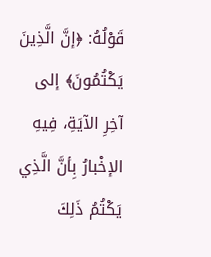قَوْلُهُ: ﴿إنَّ الَّذِينَ يَكْتُمُونَ﴾ إلى آخِرِ الآيَةِ، فِيهِ الإخْبارُ بِأنَّ الَّذِي يَكْتُمُ ذَلِكَ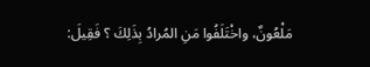مَلْعُونٌ، واخْتَلَفُوا مَنِ المُرادُ بِذَلِكَ ؟ فَقِيلَ: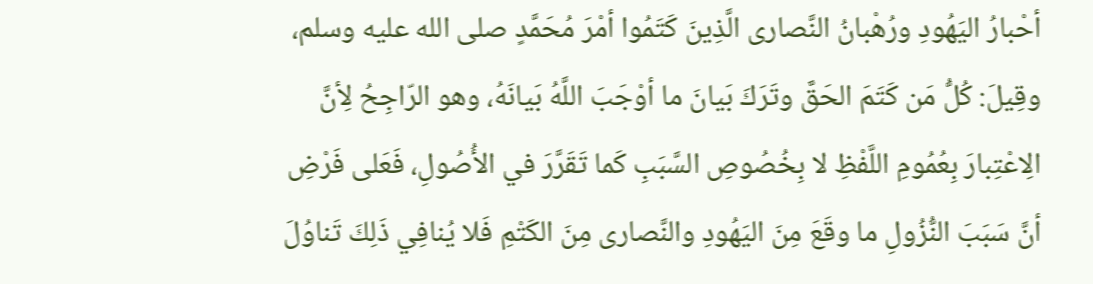أحْبارُ اليَهُودِ ورُهْبانُ النَّصارى الَّذِينَ كَتَمُوا أمْرَ مُحَمَّدٍ صلى الله عليه وسلم، وقِيلَ: كُلُّ مَن كَتَمَ الحَقَّ وتَرَكَ بَيانَ ما أوْجَبَ اللَّهُ بَيانَهُ، وهو الرّاجِحُ لِأنَّ الِاعْتِبارَ بِعُمُومِ اللَّفْظِ لا بِخُصُوصِ السَّبَبِ كَما تَقَرَّرَ في الأُصُولِ، فَعَلى فَرْضِ أنَّ سَبَبَ النُّزُولِ ما وقَعَ مِنَ اليَهُودِ والنَّصارى مِنَ الكَتْمِ فَلا يُنافِي ذَلِكَ تَناوُلَ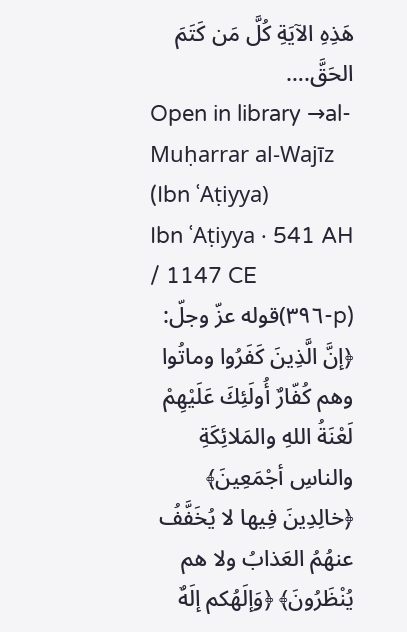هَذِهِ الآيَةِ كُلَّ مَن كَتَمَ الحَقَّ.…
Open in library →al-Muḥarrar al-Wajīz (Ibn ʿAṭiyya)
Ibn ʿAṭiyya · 541 AH / 1147 CE
(p-٣٩٦)قوله عزّ وجلّ: ﴿إنَّ الَّذِينَ كَفَرُوا وماتُوا وهم كُفّارٌ أُولَئِكَ عَلَيْهِمْ لَعْنَةُ اللهِ والمَلائِكَةِ والناسِ أجْمَعِينَ﴾ ﴿خالِدِينَ فِيها لا يُخَفَّفُ عنهُمُ العَذابُ ولا هم يُنْظَرُونَ﴾ ﴿وَإلَهُكم إلَهٌ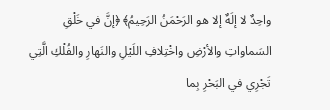واحِدٌ لا إلَهٌ إلا هو الرَحْمَنُ الرَحِيمُ﴾ ﴿إنَّ في خَلْقِ السَماواتِ والأرْضِ واخْتِلافِ اللَيْلِ والنَهارِ والفُلْكِ الَّتِي تَجْرِي في البَحْرِ بِما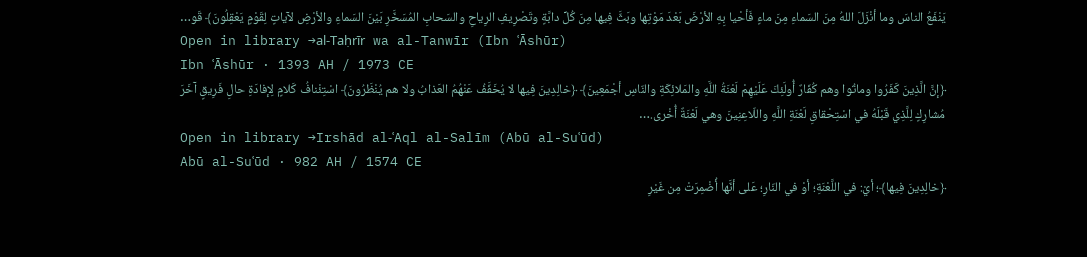يَنْفَعُ الناسَ وما أنْزَلَ اللهُ مِنَ السَماءِ مِنَ ماءٍ فَأحْيا بِهِ الأرْضَ بَعْدَ مَوْتِها وبَثَّ فِيها مِنَ كُلِّ دابَّةٍ وتَصْرِيفِ الرِياحِ والسَحابِ المُسَخَّرِ بَيْنَ السَماءِ والأرْضِ لآياتٍ لِقَوْمٍ يَعْقِلُونَ﴾ قَو…
Open in library →al-Taḥrīr wa al-Tanwīr (Ibn ʿĀshūr)
Ibn ʿĀshūr · 1393 AH / 1973 CE
﴿إنَّ الَّذِينَ كَفَرُوا وماتُوا وهم كُفّارٌ أُولَئِكَ عَلَيْهِمْ لَعْنَةُ اللَّهِ والمَلائِكَةِ والنّاسِ أجْمَعِينَ﴾ ﴿خالِدِينَ فِيها لا يُخَفَّفُ عَنْهُمُ العَذابُ ولا هم يُنْظَرُونَ﴾ اسْتِئْنافُ كَلامٍ لِإفادَةِ حالِ فَرِيقٍ آخَرَ مُشارِكٍ لِلَّذِي قَبْلَهُ في اسْتِحْقاقِ لَعْنَةِ اللَّهِ واللّاعِنِينَ وهي لَعْنَةٌ أُخْرى.…
Open in library →Irshād al-ʿAql al-Salīm (Abū al-Suʿūd)
Abū al-Suʿūd · 982 AH / 1574 CE
﴿خالِدِينَ فِيها﴾؛ أيْ: في اللَّعْنَةِ؛ أوْ في النّارِ؛ عَلى أنَّها أُضْمِرَتْ مِن غَيْرِ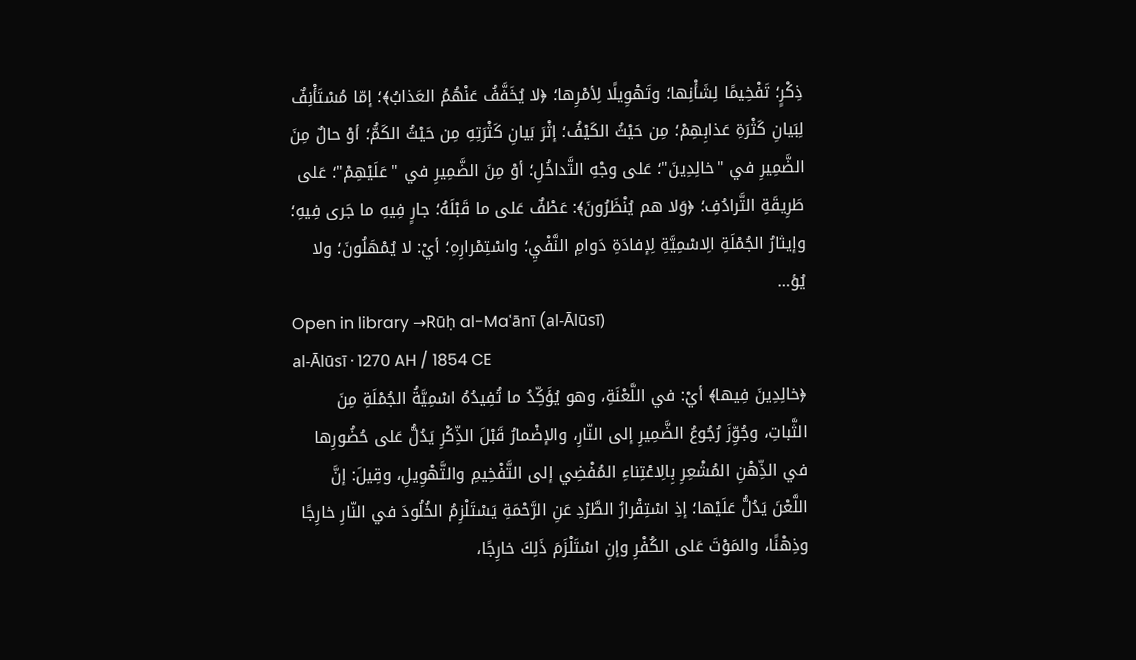ذِكْرٍ؛ تَفْخِيمًا لِشَأْنِها؛ وتَهْوِيلًا لِأمْرِها؛ ﴿لا يُخَفَّفُ عَنْهُمُ العَذابُ﴾؛ إمّا مُسْتَأْنِفٌ لِبَيانِ كَثْرَةِ عَذابِهِمْ؛ مِن حَيْثُ الكَيْفُ؛ إثْرَ بَيانِ كَثْرَتِهِ مِن حَيْثُ الكَمُّ؛ أوْ حالٌ مِنَ الضَّمِيرِ في "خالِدِينَ"؛ عَلى وجْهِ التَّداخُلِ؛ أوْ مِنَ الضَّمِيرِ في "عَلَيْهِمْ"؛ عَلى طَرِيقَةِ التَّرادُفِ؛ ﴿وَلا هم يُنْظَرُونَ﴾: عَطْفٌ عَلى ما قَبْلَهُ؛ جارٍ فِيهِ ما جَرى فِيهِ؛ وإيثارُ الجُمْلَةِ الِاسْمِيَّةِ لِإفادَةِ دَوامِ النَّفْيِ؛ واسْتِمْرارِهِ؛ أيْ: لا يُمْهَلُونَ؛ ولا يُؤ…
Open in library →Rūḥ al-Maʿānī (al-Ālūsī)
al-Ālūsī · 1270 AH / 1854 CE
﴿خالِدِينَ فِيها﴾ أيْ: في اللَّعْنَةِ، وهو يُؤَكِّدُ ما تُفِيدُهُ اسْمِيَّةُ الجُمْلَةِ مِنَ الثَّباتِ، وجُوِّزَ رُجُوعُ الضَّمِيرِ إلى النّارِ، والإضْمارُ قَبْلَ الذِّكْرِ يَدُلُّ عَلى حُضُورِها في الذِّهْنِ المُشْعِرِ بِالِاعْتِناءِ المُفْضِي إلى التَّفْخِيمِ والتَّهْوِيلِ، وقِيلَ: إنَّ اللَّعْنَ يَدُلُّ عَلَيْها؛ إذِ اسْتِقْرارُ الطَّرْدِ عَنِ الرَّحْمَةِ يَسْتَلْزِمُ الخُلُودَ في النّارِ خارِجًا وذِهْنًا، والمَوْتَ عَلى الكُفْرِ وإنِ اسْتَلْزَمَ ذَلِكَ خارِجًا،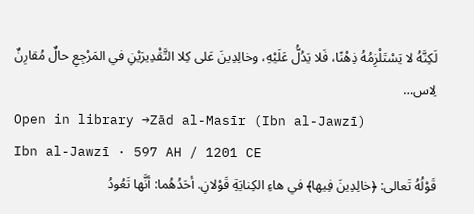لَكِنَّهُ لا يَسْتَلْزِمُهُ ذِهْنًا، فَلا يَدُلُّ عَلَيْهِ، وخالِدِينَ عَلى كِلا التَّقْدِيرَيْنِ في المَرْجِعِ حالٌ مُقارِنٌ لِاس…
Open in library →Zād al-Masīr (Ibn al-Jawzī)
Ibn al-Jawzī · 597 AH / 1201 CE
قَوْلُهُ تَعالى: ﴿خالِدِينَ فِيها﴾ في هاءِ الكِنايَةِ قَوْلانِ. أحَدُهُما: أنَّها تَعُودُ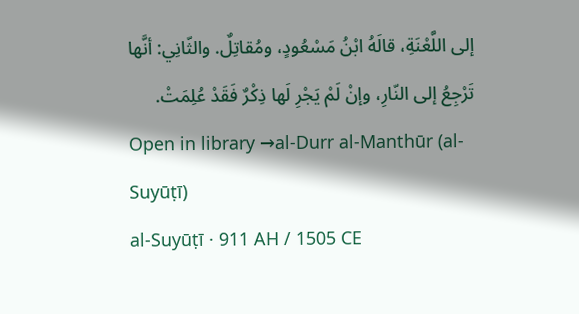إلى اللَّعْنَةِ، قالَهُ ابْنُ مَسْعُودٍ، ومُقاتِلٌ. والثّانِي: أنَّها تَرْجِعُ إلى النّارِ، وإنْ لَمْ يَجْرِ لَها ذِكْرٌ فَقَدْ عُلِمَتْ.
Open in library →al-Durr al-Manthūr (al-Suyūṭī)
al-Suyūṭī · 911 AH / 1505 CE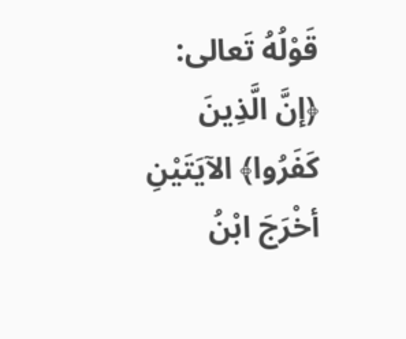قَوْلُهُ تَعالى: ﴿إنَّ الَّذِينَ كَفَرُوا﴾ الآيَتَيْنِ أخْرَجَ ابْنُ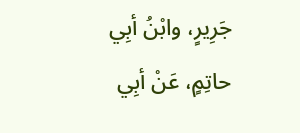جَرِيرٍ، وابْنُ أبِي حاتِمٍ، عَنْ أبِي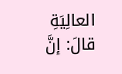العالِيَةِ قالَ: إنَّ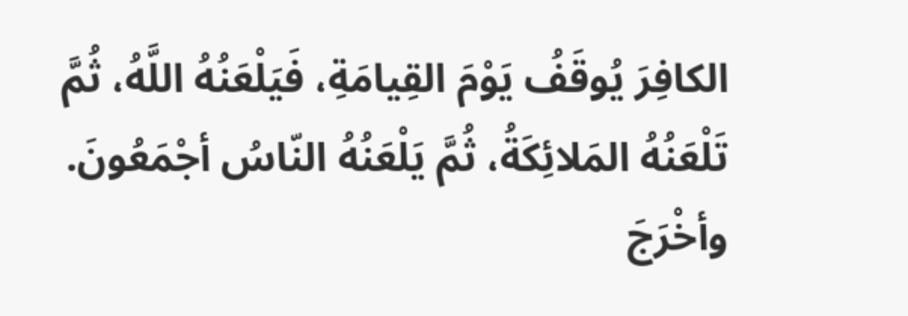الكافِرَ يُوقَفُ يَوْمَ القِيامَةِ، فَيَلْعَنُهُ اللَّهُ، ثُمَّ تَلْعَنُهُ المَلائِكَةُ، ثُمَّ يَلْعَنُهُ النّاسُ أجْمَعُونَ. وأخْرَجَ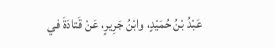عَبْدُ بْنُ حُمَيْدٍ، وابْنُ جَرِيرٍ، عَنْ قَتادَةَ في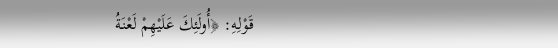قَوْلِهِ: ﴿أُولَئِكَ عَلَيْهِمْ لَعْنَةُ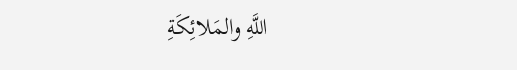اللَّهِ والمَلائِكَةِ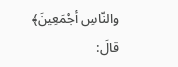والنّاسِ أجْمَعِينَ﴾ قالَ: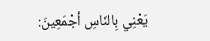يَعْنِي بِالنّاسِ أجْمَعِينَ: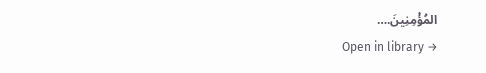المُؤْمِنِينَ.…
Open in library →